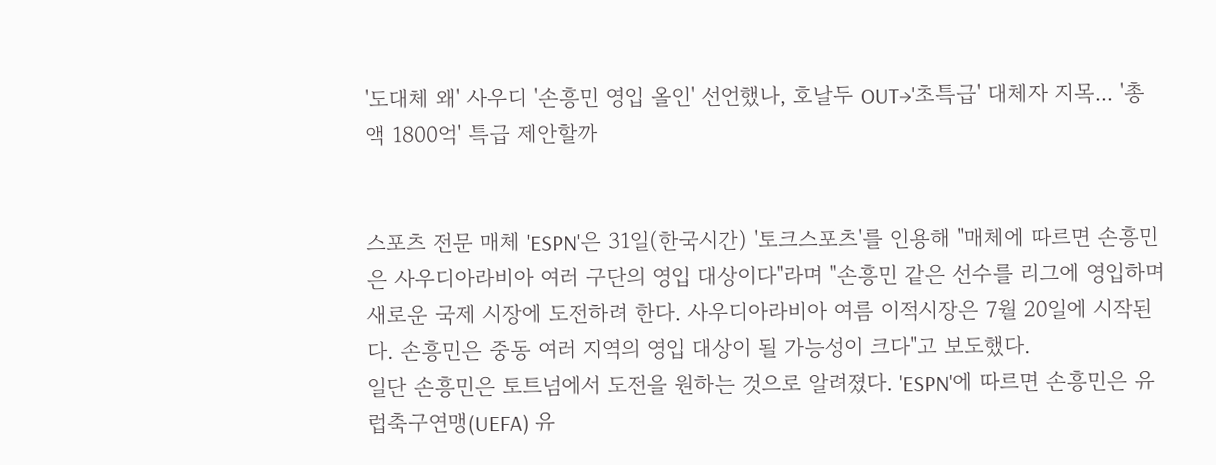'도대체 왜' 사우디 '손흥민 영입 올인' 선언했나, 호날두 OUT→'초특급' 대체자 지목... '총액 1800억' 특급 제안할까


스포츠 전문 매체 'ESPN'은 31일(한국시간) '토크스포츠'를 인용해 "매체에 따르면 손흥민은 사우디아라비아 여러 구단의 영입 대상이다"라며 "손흥민 같은 선수를 리그에 영입하며 새로운 국제 시장에 도전하려 한다. 사우디아라비아 여름 이적시장은 7월 20일에 시작된다. 손흥민은 중동 여러 지역의 영입 대상이 될 가능성이 크다"고 보도했다.
일단 손흥민은 토트넘에서 도전을 원하는 것으로 알려졌다. 'ESPN'에 따르면 손흥민은 유럽축구연맹(UEFA) 유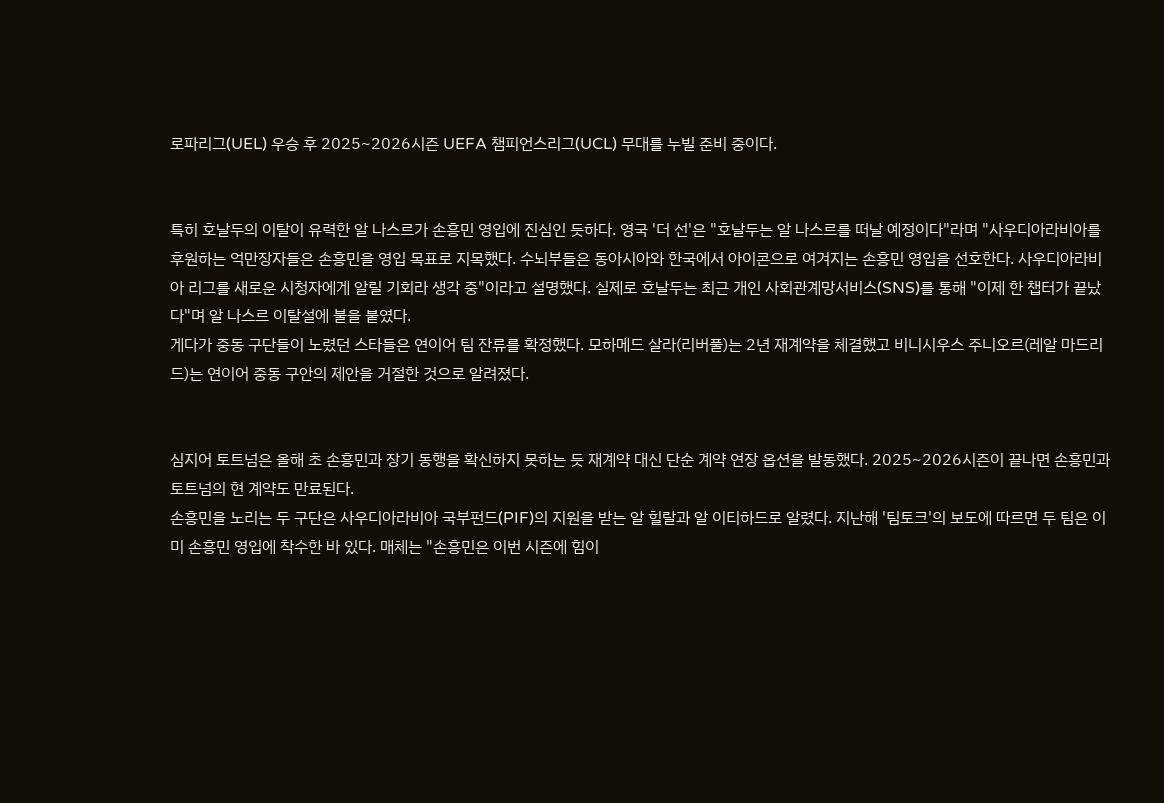로파리그(UEL) 우승 후 2025~2026시즌 UEFA 챔피언스리그(UCL) 무대를 누빌 준비 중이다.


특히 호날두의 이탈이 유력한 알 나스르가 손흥민 영입에 진심인 듯하다. 영국 '더 선'은 "호날두는 알 나스르를 떠날 예정이다"라며 "사우디아라비아를 후원하는 억만장자들은 손흥민을 영입 목표로 지목했다. 수뇌부들은 동아시아와 한국에서 아이콘으로 여겨지는 손흥민 영입을 선호한다. 사우디아라비아 리그를 새로운 시청자에게 알릴 기회라 생각 중"이라고 설명했다. 실제로 호날두는 최근 개인 사회관계망서비스(SNS)를 통해 "이제 한 챕터가 끝났다"며 알 나스르 이탈설에 불을 붙였다.
게다가 중동 구단들이 노렸던 스타들은 연이어 팀 잔류를 확정했다. 모하메드 살라(리버풀)는 2년 재계약을 체결했고 비니시우스 주니오르(레알 마드리드)는 연이어 중동 구안의 제안을 거절한 것으로 알려졌다.


심지어 토트넘은 올해 초 손흥민과 장기 동행을 확신하지 못하는 듯 재계약 대신 단순 계약 연장 옵션을 발동했다. 2025~2026시즌이 끝나면 손흥민과 토트넘의 현 계약도 만료된다.
손흥민을 노리는 두 구단은 사우디아라비아 국부펀드(PIF)의 지원을 받는 알 힐랄과 알 이티하드로 알렸다. 지난해 '팀토크'의 보도에 따르면 두 팀은 이미 손흥민 영입에 착수한 바 있다. 매체는 "손흥민은 이번 시즌에 힘이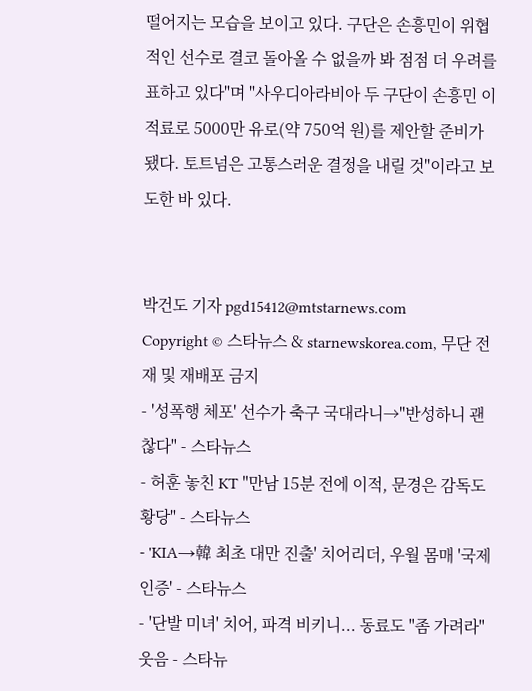떨어지는 모습을 보이고 있다. 구단은 손흥민이 위협적인 선수로 결코 돌아올 수 없을까 봐 점점 더 우려를 표하고 있다"며 "사우디아라비아 두 구단이 손흥민 이적료로 5000만 유로(약 750억 원)를 제안할 준비가 됐다. 토트넘은 고통스러운 결정을 내릴 것"이라고 보도한 바 있다.


박건도 기자 pgd15412@mtstarnews.com
Copyright © 스타뉴스 & starnewskorea.com, 무단 전재 및 재배포 금지
- '성폭행 체포' 선수가 축구 국대라니→"반성하니 괜찮다" - 스타뉴스
- 허훈 놓친 KT "만남 15분 전에 이적, 문경은 감독도 황당" - 스타뉴스
- 'KIA→韓 최초 대만 진출' 치어리더, 우월 몸매 '국제 인증' - 스타뉴스
- '단발 미녀' 치어, 파격 비키니... 동료도 "좀 가려라" 웃음 - 스타뉴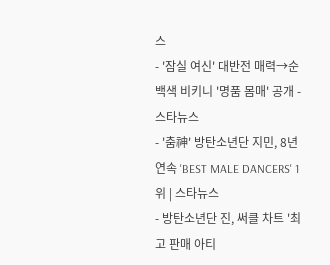스
- '잠실 여신' 대반전 매력→순백색 비키니 '명품 몸매' 공개 - 스타뉴스
- '춤神' 방탄소년단 지민, 8년 연속 'BEST MALE DANCERS' 1위 | 스타뉴스
- 방탄소년단 진, 써클 차트 '최고 판매 아티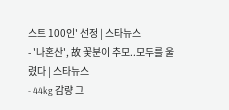스트 100인' 선정 | 스타뉴스
- '나혼산', 故 꽃분이 추모..모두를 울렸다 | 스타뉴스
- 44kg 감량 그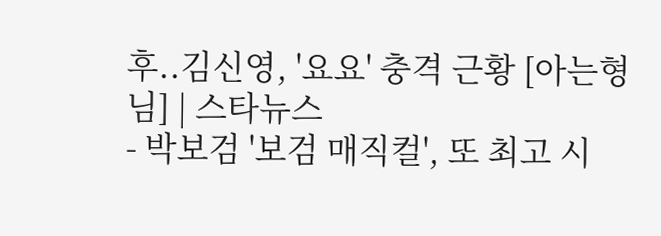후..김신영, '요요' 충격 근황 [아는형님] | 스타뉴스
- 박보검 '보검 매직컬', 또 최고 시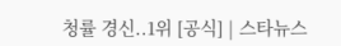청률 경신..1위 [공식] | 스타뉴스